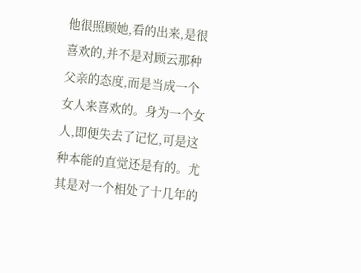他很照顾她,看的出来,是很喜欢的,并不是对顾云那种父亲的态度,而是当成一个女人来喜欢的。身为一个女人,即便失去了记忆,可是这种本能的直觉还是有的。尤其是对一个相处了十几年的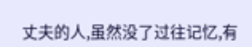丈夫的人,虽然没了过往记忆,有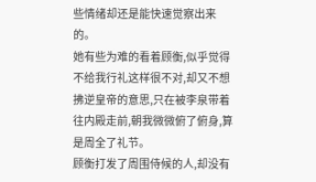些情绪却还是能快速觉察出来的。
她有些为难的看着顾衡,似乎觉得不给我行礼这样很不对,却又不想拂逆皇帝的意思,只在被李泉带着往内殿走前,朝我微微俯了俯身,算是周全了礼节。
顾衡打发了周围侍候的人,却没有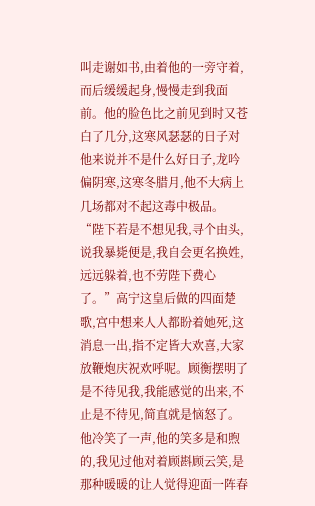叫走谢如书,由着他的一旁守着,而后缓缓起身,慢慢走到我面前。他的脸色比之前见到时又苍白了几分,这寒风瑟瑟的日子对他来说并不是什么好日子,龙吟偏阴寒,这寒冬腊月,他不大病上几场都对不起这毒中极品。
“陛下若是不想见我,寻个由头,说我暴毙便是,我自会更名换姓,远远躲着,也不劳陛下费心了。”高宁这皇后做的四面楚歌,宫中想来人人都盼着她死,这消息一出,指不定皆大欢喜,大家放鞭炮庆祝欢呼呢。顾衡摆明了是不待见我,我能感觉的出来,不止是不待见,简直就是恼怒了。
他冷笑了一声,他的笑多是和煦的,我见过他对着顾斟顾云笑,是那种暖暖的让人觉得迎面一阵春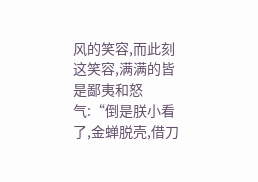风的笑容,而此刻这笑容,满满的皆是鄙夷和怒气:“倒是朕小看了,金蝉脱壳,借刀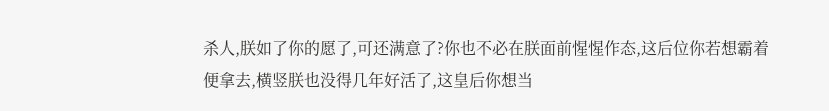杀人,朕如了你的愿了,可还满意了?你也不必在朕面前惺惺作态,这后位你若想霸着便拿去,横竖朕也没得几年好活了,这皇后你想当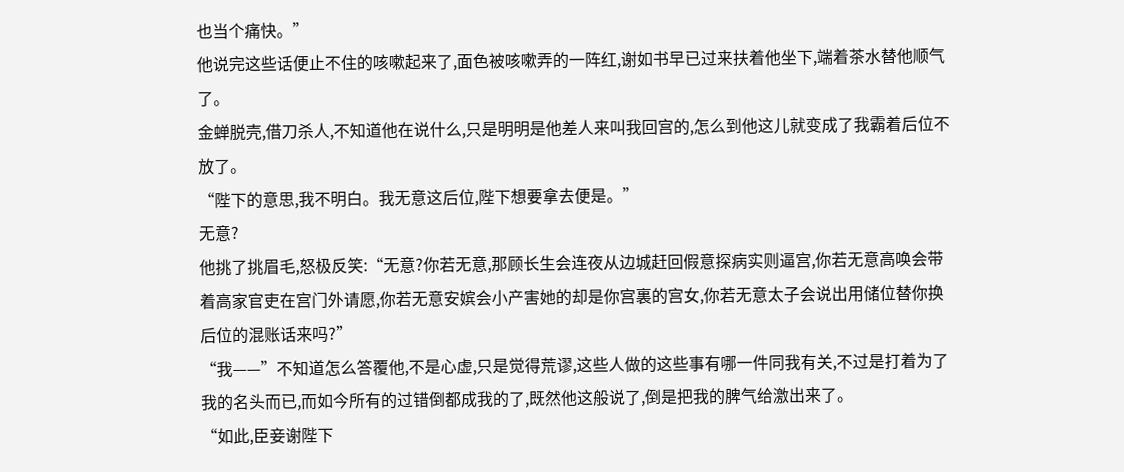也当个痛快。”
他说完这些话便止不住的咳嗽起来了,面色被咳嗽弄的一阵红,谢如书早已过来扶着他坐下,端着茶水替他顺气了。
金蝉脱壳,借刀杀人,不知道他在说什么,只是明明是他差人来叫我回宫的,怎么到他这儿就变成了我霸着后位不放了。
“陛下的意思,我不明白。我无意这后位,陛下想要拿去便是。”
无意?
他挑了挑眉毛,怒极反笑:“无意?你若无意,那顾长生会连夜从边城赶回假意探病实则逼宫,你若无意高唤会带着高家官吏在宫门外请愿,你若无意安嫔会小产害她的却是你宫裏的宫女,你若无意太子会说出用储位替你换后位的混账话来吗?”
“我——”不知道怎么答覆他,不是心虚,只是觉得荒谬,这些人做的这些事有哪一件同我有关,不过是打着为了我的名头而已,而如今所有的过错倒都成我的了,既然他这般说了,倒是把我的脾气给激出来了。
“如此,臣妾谢陛下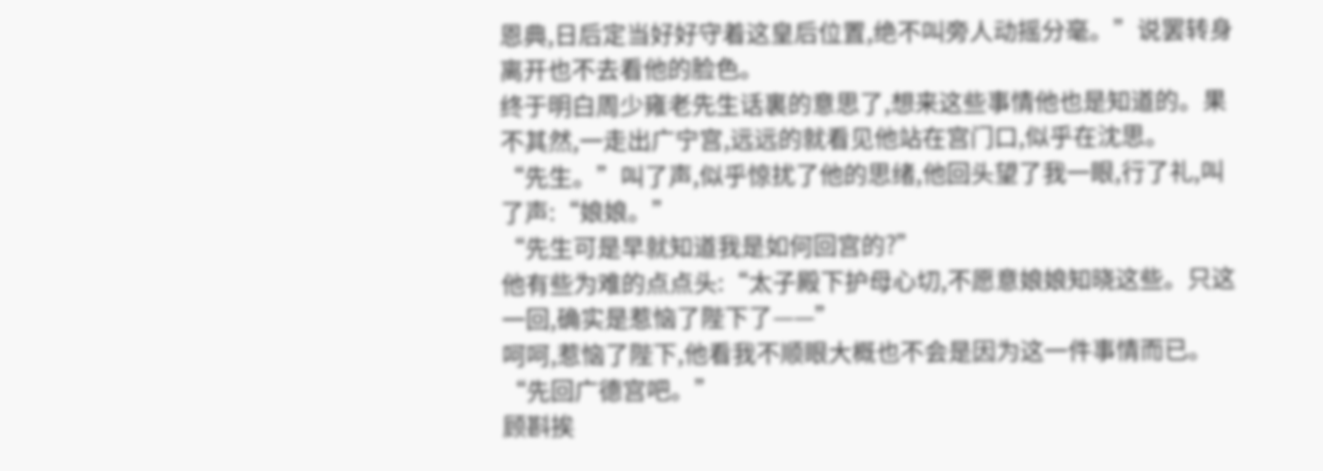恩典,日后定当好好守着这皇后位置,绝不叫旁人动摇分毫。”说罢转身离开也不去看他的脸色。
终于明白周少雍老先生话裏的意思了,想来这些事情他也是知道的。果不其然,一走出广宁宫,远远的就看见他站在宫门口,似乎在沈思。
“先生。”叫了声,似乎惊扰了他的思绪,他回头望了我一眼,行了礼,叫了声:“娘娘。”
“先生可是早就知道我是如何回宫的?”
他有些为难的点点头:“太子殿下护母心切,不愿意娘娘知晓这些。只这一回,确实是惹恼了陛下了——”
呵呵,惹恼了陛下,他看我不顺眼大概也不会是因为这一件事情而已。
“先回广德宫吧。”
顾斟挨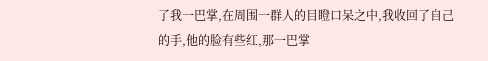了我一巴掌,在周围一群人的目瞪口呆之中,我收回了自己的手,他的脸有些红,那一巴掌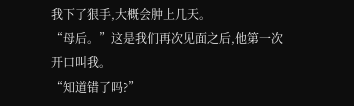我下了狠手,大概会肿上几天。
“母后。”这是我们再次见面之后,他第一次开口叫我。
“知道错了吗?”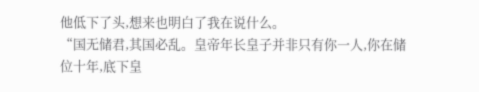他低下了头,想来也明白了我在说什么。
“国无储君,其国必乱。皇帝年长皇子并非只有你一人,你在储位十年,底下皇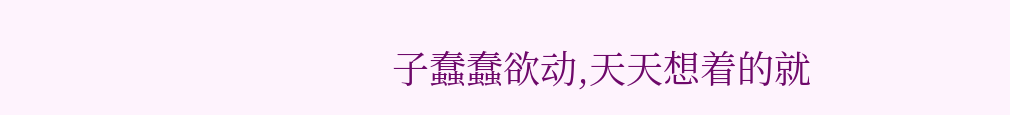子蠢蠢欲动,天天想着的就